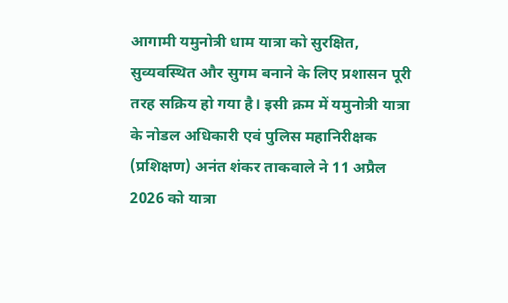आगामी यमुनोत्री धाम यात्रा को सुरक्षित, सुव्यवस्थित और सुगम बनाने के लिए प्रशासन पूरी तरह सक्रिय हो गया है। इसी क्रम में यमुनोत्री यात्रा के नोडल अधिकारी एवं पुलिस महानिरीक्षक (प्रशिक्षण) अनंत शंकर ताकवाले ने 11 अप्रैल 2026 को यात्रा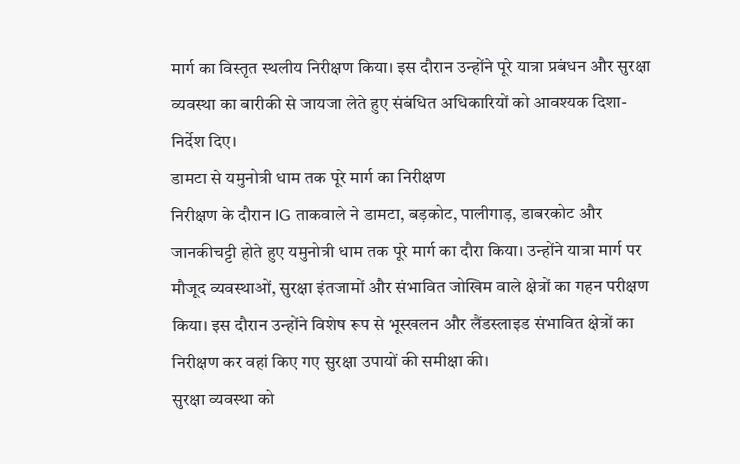मार्ग का विस्तृत स्थलीय निरीक्षण किया। इस दौरान उन्होंने पूरे यात्रा प्रबंधन और सुरक्षा व्यवस्था का बारीकी से जायजा लेते हुए संबंधित अधिकारियों को आवश्यक दिशा-निर्देश दिए।
डामटा से यमुनोत्री धाम तक पूरे मार्ग का निरीक्षण
निरीक्षण के दौरान IG ताकवाले ने डामटा, बड़कोट, पालीगाड़, डाबरकोट और जानकीचट्टी होते हुए यमुनोत्री धाम तक पूरे मार्ग का दौरा किया। उन्होंने यात्रा मार्ग पर मौजूद व्यवस्थाओं, सुरक्षा इंतजामों और संभावित जोखिम वाले क्षेत्रों का गहन परीक्षण किया। इस दौरान उन्होंने विशेष रूप से भूस्खलन और लैंडस्लाइड संभावित क्षेत्रों का निरीक्षण कर वहां किए गए सुरक्षा उपायों की समीक्षा की।
सुरक्षा व्यवस्था को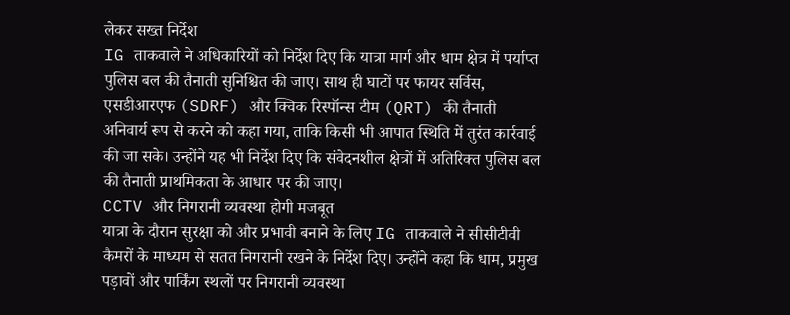लेकर सख्त निर्देश
IG ताकवाले ने अधिकारियों को निर्देश दिए कि यात्रा मार्ग और धाम क्षेत्र में पर्याप्त पुलिस बल की तैनाती सुनिश्चित की जाए। साथ ही घाटों पर फायर सर्विस, एसडीआरएफ (SDRF) और क्विक रिस्पॉन्स टीम (QRT) की तैनाती अनिवार्य रूप से करने को कहा गया, ताकि किसी भी आपात स्थिति में तुरंत कार्रवाई की जा सके। उन्होंने यह भी निर्देश दिए कि संवेदनशील क्षेत्रों में अतिरिक्त पुलिस बल की तैनाती प्राथमिकता के आधार पर की जाए।
CCTV और निगरानी व्यवस्था होगी मजबूत
यात्रा के दौरान सुरक्षा को और प्रभावी बनाने के लिए IG ताकवाले ने सीसीटीवी कैमरों के माध्यम से सतत निगरानी रखने के निर्देश दिए। उन्होंने कहा कि धाम, प्रमुख पड़ावों और पार्किंग स्थलों पर निगरानी व्यवस्था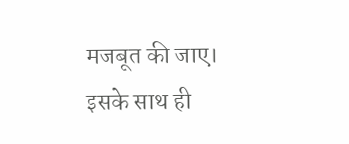मजबूत की जाए। इसके साथ ही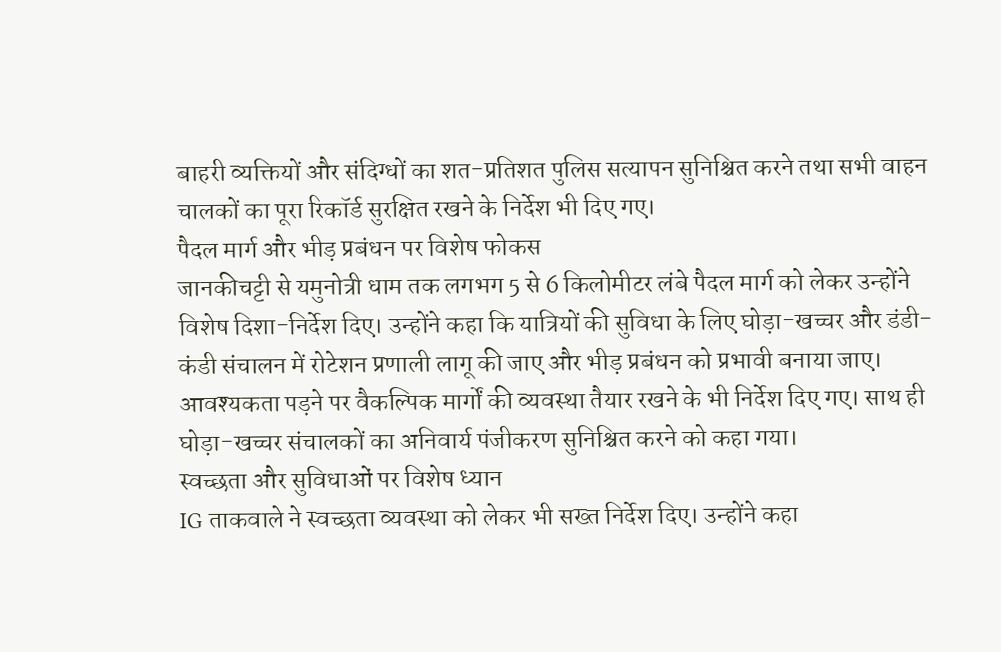बाहरी व्यक्तियों और संदिग्धों का शत-प्रतिशत पुलिस सत्यापन सुनिश्चित करने तथा सभी वाहन चालकों का पूरा रिकॉर्ड सुरक्षित रखने के निर्देश भी दिए गए।
पैदल मार्ग और भीड़ प्रबंधन पर विशेष फोकस
जानकीचट्टी से यमुनोत्री धाम तक लगभग 5 से 6 किलोमीटर लंबे पैदल मार्ग को लेकर उन्होंने विशेष दिशा-निर्देश दिए। उन्होंने कहा कि यात्रियों की सुविधा के लिए घोड़ा-खच्चर और डंडी-कंडी संचालन में रोटेशन प्रणाली लागू की जाए और भीड़ प्रबंधन को प्रभावी बनाया जाए। आवश्यकता पड़ने पर वैकल्पिक मार्गों की व्यवस्था तैयार रखने के भी निर्देश दिए गए। साथ ही घोड़ा-खच्चर संचालकों का अनिवार्य पंजीकरण सुनिश्चित करने को कहा गया।
स्वच्छता और सुविधाओं पर विशेष ध्यान
IG ताकवाले ने स्वच्छता व्यवस्था को लेकर भी सख्त निर्देश दिए। उन्होंने कहा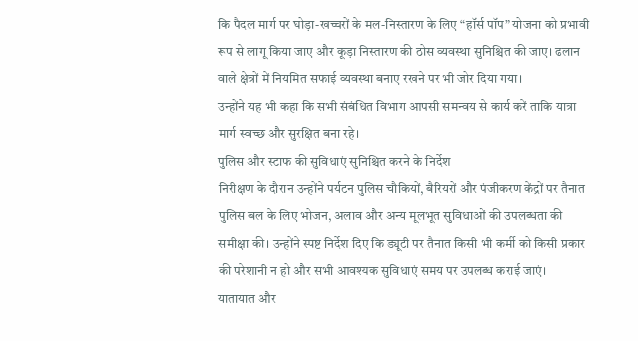कि पैदल मार्ग पर घोड़ा-खच्चरों के मल-निस्तारण के लिए “हॉर्स पॉप” योजना को प्रभावी रूप से लागू किया जाए और कूड़ा निस्तारण की ठोस व्यवस्था सुनिश्चित की जाए। ढलान वाले क्षेत्रों में नियमित सफाई व्यवस्था बनाए रखने पर भी जोर दिया गया।
उन्होंने यह भी कहा कि सभी संबंधित विभाग आपसी समन्वय से कार्य करें ताकि यात्रा मार्ग स्वच्छ और सुरक्षित बना रहे।
पुलिस और स्टाफ की सुविधाएं सुनिश्चित करने के निर्देश
निरीक्षण के दौरान उन्होंने पर्यटन पुलिस चौकियों, बैरियरों और पंजीकरण केंद्रों पर तैनात पुलिस बल के लिए भोजन, अलाव और अन्य मूलभूत सुविधाओं की उपलब्धता की समीक्षा की। उन्होंने स्पष्ट निर्देश दिए कि ड्यूटी पर तैनात किसी भी कर्मी को किसी प्रकार की परेशानी न हो और सभी आवश्यक सुविधाएं समय पर उपलब्ध कराई जाएं।
यातायात और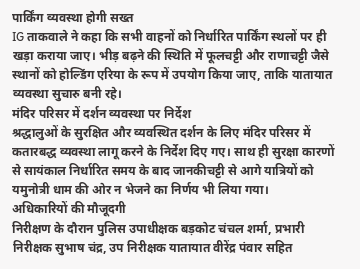पार्किंग व्यवस्था होगी सख्त
IG ताकवाले ने कहा कि सभी वाहनों को निर्धारित पार्किंग स्थलों पर ही खड़ा कराया जाए। भीड़ बढ़ने की स्थिति में फूलचट्टी और राणाचट्टी जैसे स्थानों को होल्डिंग एरिया के रूप में उपयोग किया जाए, ताकि यातायात व्यवस्था सुचारु बनी रहे।
मंदिर परिसर में दर्शन व्यवस्था पर निर्देश
श्रद्धालुओं के सुरक्षित और व्यवस्थित दर्शन के लिए मंदिर परिसर में कतारबद्ध व्यवस्था लागू करने के निर्देश दिए गए। साथ ही सुरक्षा कारणों से सायंकाल निर्धारित समय के बाद जानकीचट्टी से आगे यात्रियों को यमुनोत्री धाम की ओर न भेजने का निर्णय भी लिया गया।
अधिकारियों की मौजूदगी
निरीक्षण के दौरान पुलिस उपाधीक्षक बड़कोट चंचल शर्मा, प्रभारी निरीक्षक सुभाष चंद्र, उप निरीक्षक यातायात वीरेंद्र पंवार सहित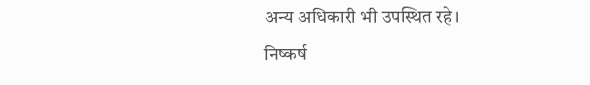अन्य अधिकारी भी उपस्थित रहे।
निष्कर्ष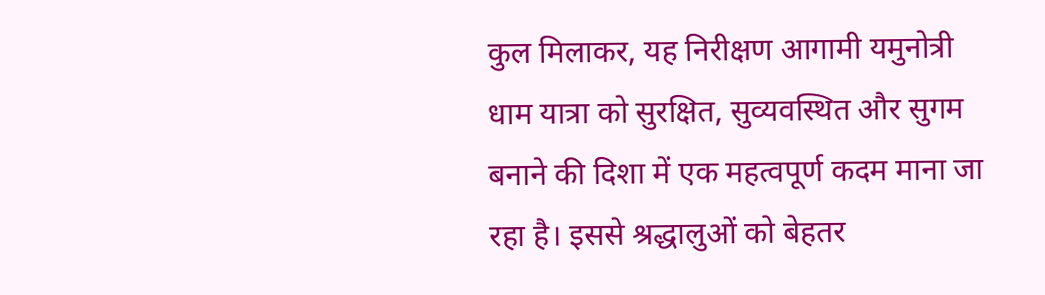कुल मिलाकर, यह निरीक्षण आगामी यमुनोत्री धाम यात्रा को सुरक्षित, सुव्यवस्थित और सुगम बनाने की दिशा में एक महत्वपूर्ण कदम माना जा रहा है। इससे श्रद्धालुओं को बेहतर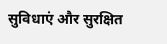सुविधाएं और सुरक्षित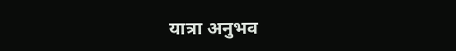यात्रा अनुभव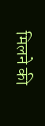मिलने की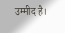उम्मीद है।